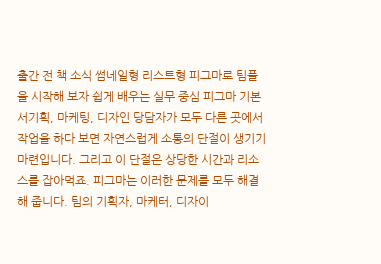출간 전 책 소식 썸네일형 리스트형 피그마로 팀플을 시작해 보자 쉽게 배우는 실무 중심 피그마 기본서기획, 마케팅, 디자인 당담자가 모두 다른 곳에서 작업을 하다 보면 자연스럽게 소통의 단절이 생기기 마련입니다. 그리고 이 단절은 상당한 시간과 리소스를 잡아먹죠. 피그마는 이러한 문제를 모두 해결해 줍니다. 팀의 기획자, 마케터, 디자이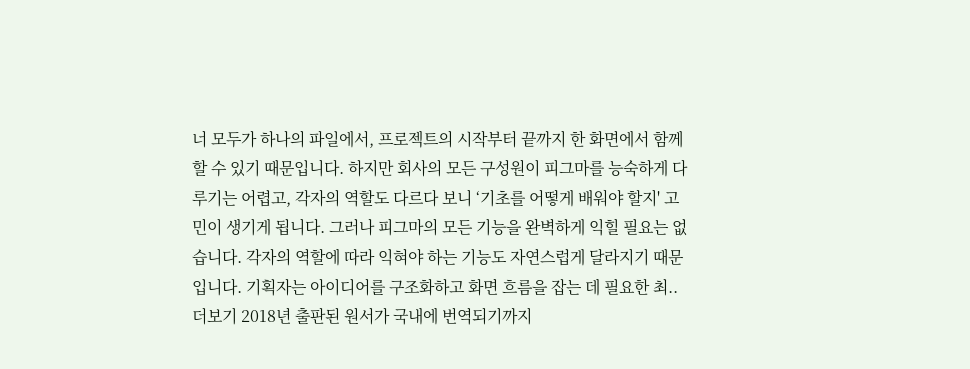너 모두가 하나의 파일에서, 프로젝트의 시작부터 끝까지 한 화면에서 함께할 수 있기 때문입니다. 하지만 회사의 모든 구성원이 피그마를 능숙하게 다루기는 어렵고, 각자의 역할도 다르다 보니 ‘기초를 어떻게 배워야 할지' 고민이 생기게 됩니다. 그러나 피그마의 모든 기능을 완벽하게 익힐 필요는 없습니다. 각자의 역할에 따라 익혀야 하는 기능도 자연스럽게 달라지기 때문입니다. 기획자는 아이디어를 구조화하고 화면 흐름을 잡는 데 필요한 최.. 더보기 2018년 출판된 원서가 국내에 번역되기까지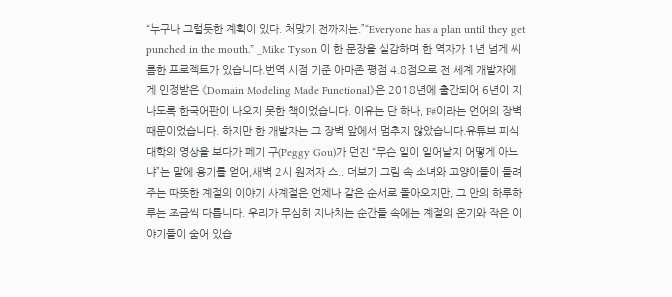“누구나 그럴듯한 계획이 있다. 처맞기 전까지는.”“Everyone has a plan until they get punched in the mouth.” _Mike Tyson 이 한 문장을 실감하며 한 역자가 1년 넘게 씨름한 프로젝트가 있습니다.번역 시점 기준 아마존 평점 4.8점으로 전 세계 개발자에게 인정받은 《Domain Modeling Made Functional》은 2018년에 출간되어 6년이 지나도록 한국어판이 나오지 못한 책이었습니다. 이유는 단 하나, F#이라는 언어의 장벽 때문이었습니다. 하지만 한 개발자는 그 장벽 앞에서 멈추지 않았습니다.유튜브 피식대학의 영상을 보다가 페기 구(Peggy Gou)가 던진 “무슨 일이 일어날지 어떻게 아느냐”는 말에 용기를 얻어,새벽 2시 원저자 스.. 더보기 그림 속 소녀와 고양이들이 들려주는 따뜻한 계절의 이야기 사계절은 언제나 같은 순서로 돌아오지만, 그 안의 하루하루는 조금씩 다릅니다. 우리가 무심히 지나치는 순간들 속에는 계절의 온기와 작은 이야기들이 숨어 있습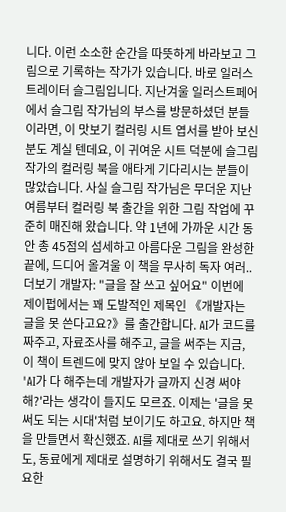니다. 이런 소소한 순간을 따뜻하게 바라보고 그림으로 기록하는 작가가 있습니다. 바로 일러스트레이터 슬그림입니다. 지난겨울 일러스트페어에서 슬그림 작가님의 부스를 방문하셨던 분들이라면, 이 맛보기 컬러링 시트 엽서를 받아 보신 분도 계실 텐데요, 이 귀여운 시트 덕분에 슬그림 작가의 컬러링 북을 애타게 기다리시는 분들이 많았습니다. 사실 슬그림 작가님은 무더운 지난여름부터 컬러링 북 출간을 위한 그림 작업에 꾸준히 매진해 왔습니다. 약 1년에 가까운 시간 동안 총 45점의 섬세하고 아름다운 그림을 완성한 끝에, 드디어 올겨울 이 책을 무사히 독자 여러.. 더보기 개발자: "글을 잘 쓰고 싶어요" 이번에 제이펍에서는 꽤 도발적인 제목인 《개발자는 글을 못 쓴다고요?》를 출간합니다. AI가 코드를 짜주고, 자료조사를 해주고, 글을 써주는 지금, 이 책이 트렌드에 맞지 않아 보일 수 있습니다. 'AI가 다 해주는데 개발자가 글까지 신경 써야 해?'라는 생각이 들지도 모르죠. 이제는 '글을 못 써도 되는 시대'처럼 보이기도 하고요. 하지만 책을 만들면서 확신했죠. AI를 제대로 쓰기 위해서도, 동료에게 제대로 설명하기 위해서도 결국 필요한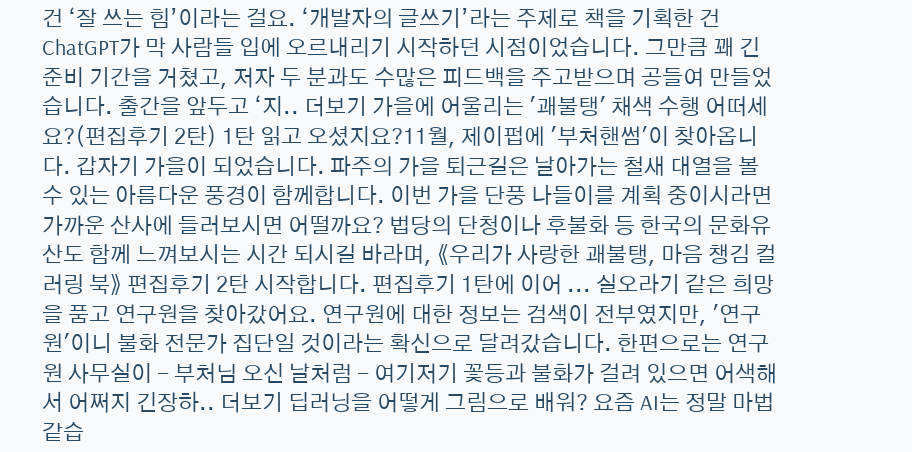건 ‘잘 쓰는 힘’이라는 걸요. ‘개발자의 글쓰기’라는 주제로 책을 기획한 건 ChatGPT가 막 사람들 입에 오르내리기 시작하던 시점이었습니다. 그만큼 꽤 긴 준비 기간을 거쳤고, 저자 두 분과도 수많은 피드백을 주고받으며 공들여 만들었습니다. 출간을 앞두고 ‘지.. 더보기 가을에 어울리는 '괘불탱' 채색 수행 어떠세요?(편집후기 2탄) 1탄 읽고 오셨지요?11월, 제이펍에 '부처핸썸'이 찾아옵니다. 갑자기 가을이 되었습니다. 파주의 가을 퇴근길은 날아가는 철새 대열을 볼 수 있는 아름다운 풍경이 함께합니다. 이번 가을 단풍 나들이를 계획 중이시라면 가까운 산사에 들러보시면 어떨까요? 법당의 단청이나 후불화 등 한국의 문화유산도 함께 느껴보시는 시간 되시길 바라며, 《우리가 사랑한 괘불탱, 마음 챙김 컬러링 북》 편집후기 2탄 시작합니다. 편집후기 1탄에 이어 ... 실오라기 같은 희망을 품고 연구원을 찾아갔어요. 연구원에 대한 정보는 검색이 전부였지만, '연구원'이니 불화 전문가 집단일 것이라는 확신으로 달려갔습니다. 한편으로는 연구원 사무실이 - 부처님 오신 날처럼 - 여기저기 꽃등과 불화가 걸려 있으면 어색해서 어쩌지 긴장하.. 더보기 딥러닝을 어떻게 그림으로 배워? 요즘 AI는 정말 마법 같습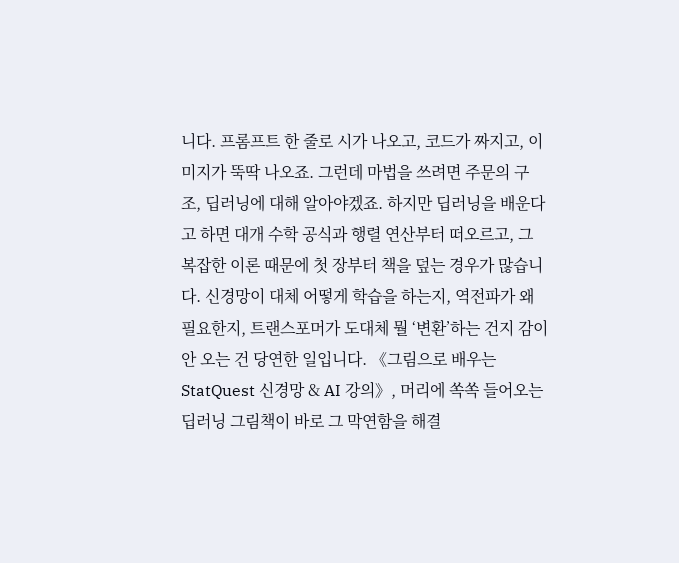니다. 프롬프트 한 줄로 시가 나오고, 코드가 짜지고, 이미지가 뚝딱 나오죠. 그런데 마법을 쓰려면 주문의 구조, 딥러닝에 대해 알아야겠죠. 하지만 딥러닝을 배운다고 하면 대개 수학 공식과 행렬 연산부터 떠오르고, 그 복잡한 이론 때문에 첫 장부터 책을 덮는 경우가 많습니다. 신경망이 대체 어떻게 학습을 하는지, 역전파가 왜 필요한지, 트랜스포머가 도대체 뭘 ‘변환’하는 건지 감이 안 오는 건 당연한 일입니다. 《그림으로 배우는 StatQuest 신경망 & AI 강의》, 머리에 쏙쏙 들어오는 딥러닝 그림책이 바로 그 막연함을 해결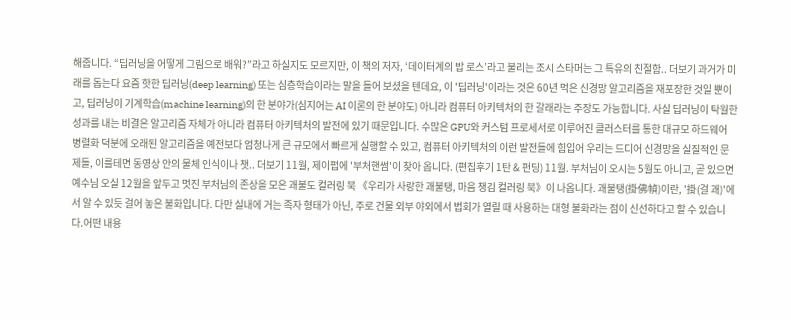해줍니다. “딥러닝을 어떻게 그림으로 배워?”라고 하실지도 모르지만, 이 책의 저자, ‘데이터계의 밥 로스’라고 불리는 조시 스타머는 그 특유의 친절함.. 더보기 과거가 미래를 돕는다 요즘 핫한 딥러닝(deep learning) 또는 심층학습이라는 말을 들어 보셨을 텐데요, 이 '딥러닝'이라는 것은 60년 먹은 신경망 알고리즘을 재포장한 것일 뿐이고, 딥러닝이 기계학습(machine learning)의 한 분야가(심지어는 AI 이론의 한 분야도) 아니라 컴퓨터 아키텍처의 한 갈래라는 주장도 가능합니다. 사실 딥러닝이 탁월한 성과를 내는 비결은 알고리즘 자체가 아니라 컴퓨터 아키텍처의 발전에 있기 때문입니다. 수많은 GPU와 커스텀 프로세서로 이루어진 클러스터를 통한 대규모 하드웨어 병렬화 덕분에 오래된 알고리즘을 예전보다 엄청나게 큰 규모에서 빠르게 실행할 수 있고, 컴퓨터 아키텍처의 이런 발전들에 힘입어 우리는 드디어 신경망을 실질적인 문제들, 이를테면 동영상 안의 물체 인식이나 챗.. 더보기 11월, 제이펍에 '부처핸썸'이 찾아 옵니다. (편집후기 1탄 & 펀딩) 11월. 부처님이 오시는 5월도 아니고, 곧 있으면 예수님 오실 12월을 앞두고 멋진 부처님의 존상을 모은 괘불도 컬러링 북 《우리가 사랑한 괘불탱, 마음 챙김 컬러링 북》이 나옵니다. 괘불탱(掛佛幀)이란, '掛(걸 괘)'에서 알 수 있듯 걸어 놓은 불화입니다. 다만 실내에 거는 족자 형태가 아닌, 주로 건물 외부 야외에서 법회가 열릴 때 사용하는 대형 불화라는 점이 신선하다고 할 수 있습니다.어떤 내용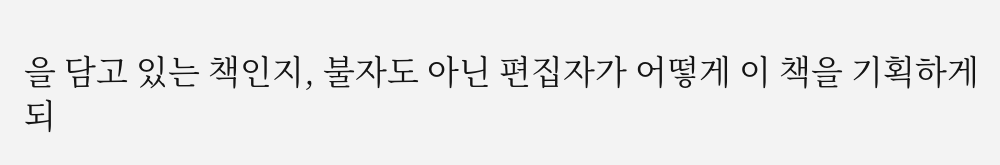을 담고 있는 책인지, 불자도 아닌 편집자가 어떻게 이 책을 기획하게 되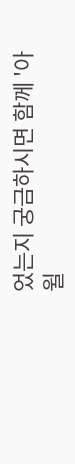었는지 궁금하시면 함께 '아윌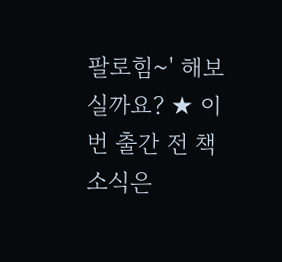팔로힘~' 해보실까요? ★ 이번 출간 전 책 소식은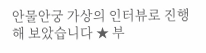안물안궁 가상의 인터뷰로 진행해 보았습니다 ★ 부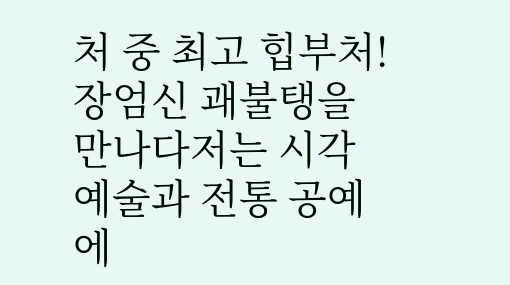처 중 최고 힙부처! 장엄신 괘불탱을 만나다저는 시각 예술과 전통 공예에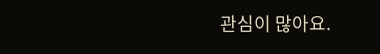관심이 많아요.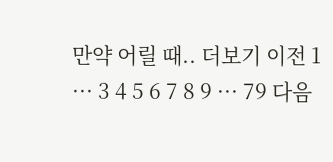만약 어릴 때.. 더보기 이전 1 ··· 3 4 5 6 7 8 9 ··· 79 다음